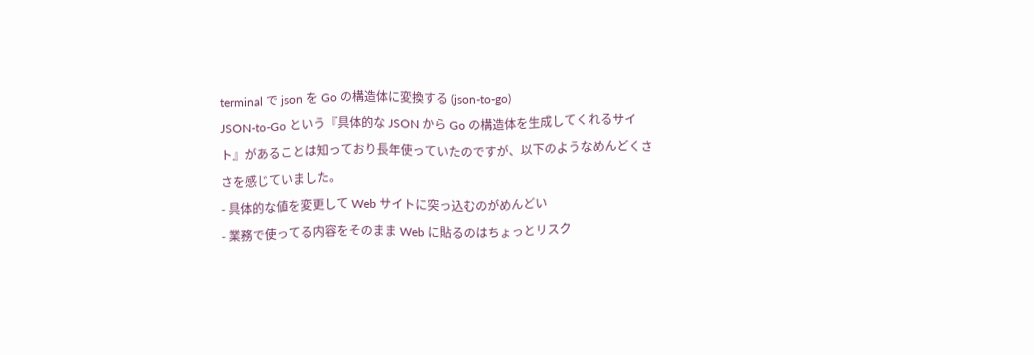terminal で json を Go の構造体に変換する (json-to-go)
JSON-to-Go という『具体的な JSON から Go の構造体を生成してくれるサイト』があることは知っており長年使っていたのですが、以下のようなめんどくささを感じていました。
- 具体的な値を変更して Web サイトに突っ込むのがめんどい
- 業務で使ってる内容をそのまま Web に貼るのはちょっとリスク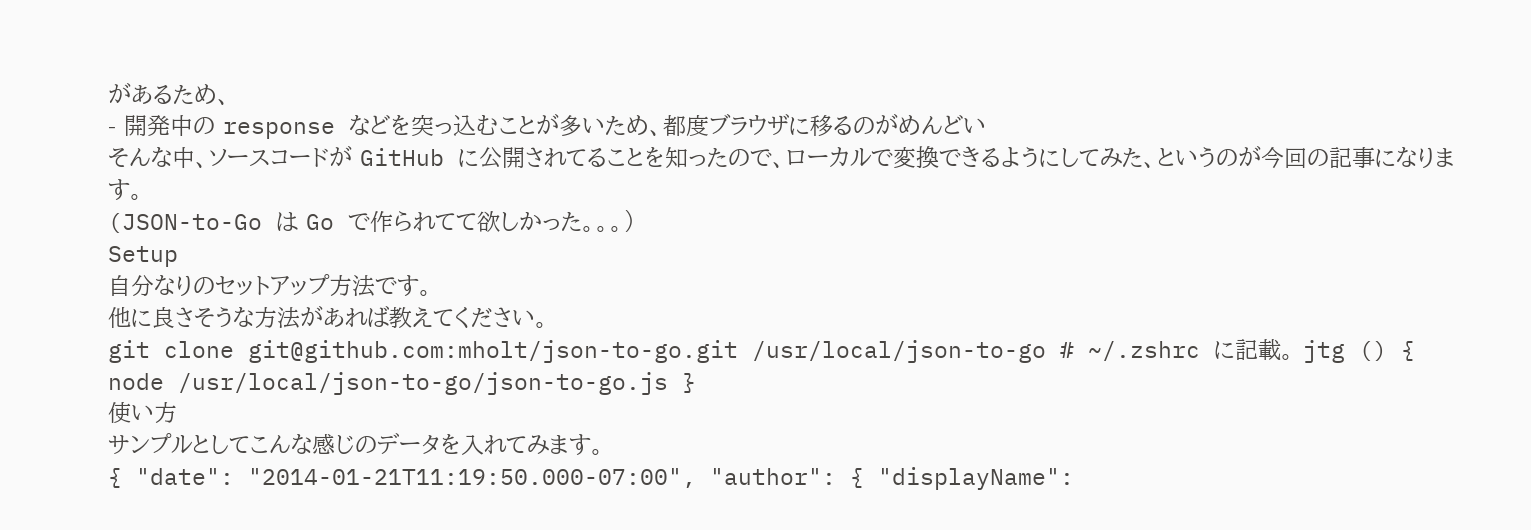があるため、
- 開発中の response などを突っ込むことが多いため、都度ブラウザに移るのがめんどい
そんな中、ソースコードが GitHub に公開されてることを知ったので、ローカルで変換できるようにしてみた、というのが今回の記事になります。
(JSON-to-Go は Go で作られてて欲しかった。。。)
Setup
自分なりのセットアップ方法です。
他に良さそうな方法があれば教えてください。
git clone git@github.com:mholt/json-to-go.git /usr/local/json-to-go # ~/.zshrc に記載。 jtg () { node /usr/local/json-to-go/json-to-go.js }
使い方
サンプルとしてこんな感じのデータを入れてみます。
{ "date": "2014-01-21T11:19:50.000-07:00", "author": { "displayName":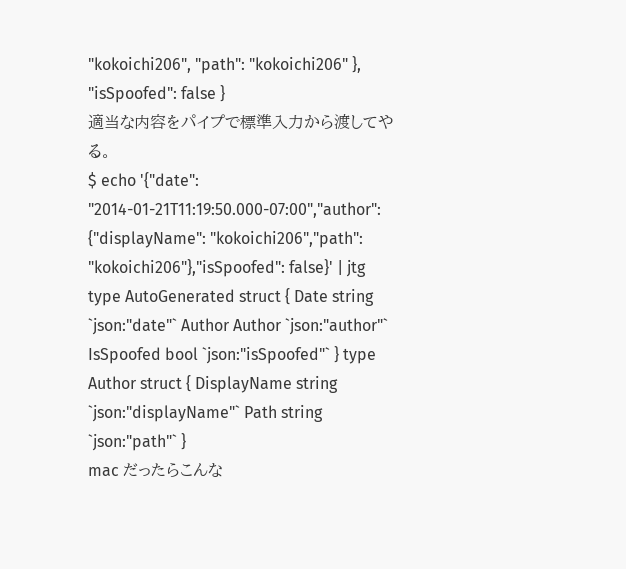"kokoichi206", "path": "kokoichi206" }, "isSpoofed": false }
適当な内容をパイプで標準入力から渡してやる。
$ echo '{"date": "2014-01-21T11:19:50.000-07:00","author": {"displayName": "kokoichi206","path": "kokoichi206"},"isSpoofed": false}' | jtg type AutoGenerated struct { Date string `json:"date"` Author Author `json:"author"` IsSpoofed bool `json:"isSpoofed"` } type Author struct { DisplayName string `json:"displayName"` Path string `json:"path"` }
mac だったらこんな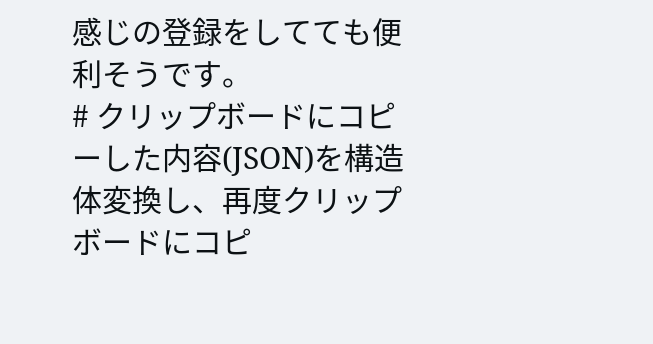感じの登録をしてても便利そうです。
# クリップボードにコピーした内容(JSON)を構造体変換し、再度クリップボードにコピ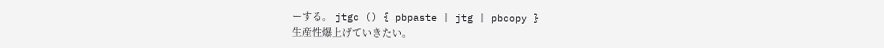ーする。 jtgc () { pbpaste | jtg | pbcopy }
生産性爆上げていきたい。